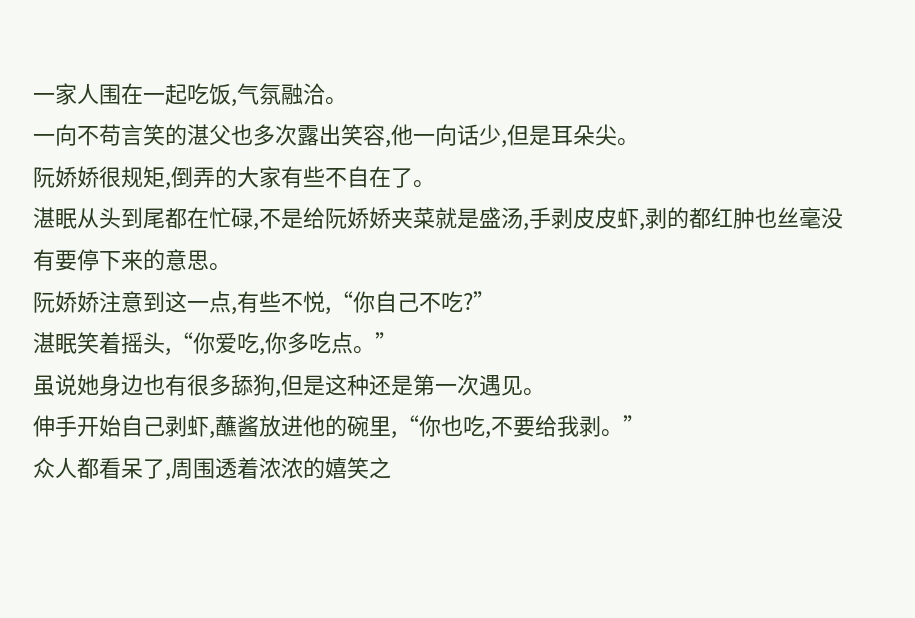一家人围在一起吃饭,气氛融洽。
一向不苟言笑的湛父也多次露出笑容,他一向话少,但是耳朵尖。
阮娇娇很规矩,倒弄的大家有些不自在了。
湛眠从头到尾都在忙碌,不是给阮娇娇夹菜就是盛汤,手剥皮皮虾,剥的都红肿也丝毫没有要停下来的意思。
阮娇娇注意到这一点,有些不悦,“你自己不吃?”
湛眠笑着摇头,“你爱吃,你多吃点。”
虽说她身边也有很多舔狗,但是这种还是第一次遇见。
伸手开始自己剥虾,蘸酱放进他的碗里,“你也吃,不要给我剥。”
众人都看呆了,周围透着浓浓的嬉笑之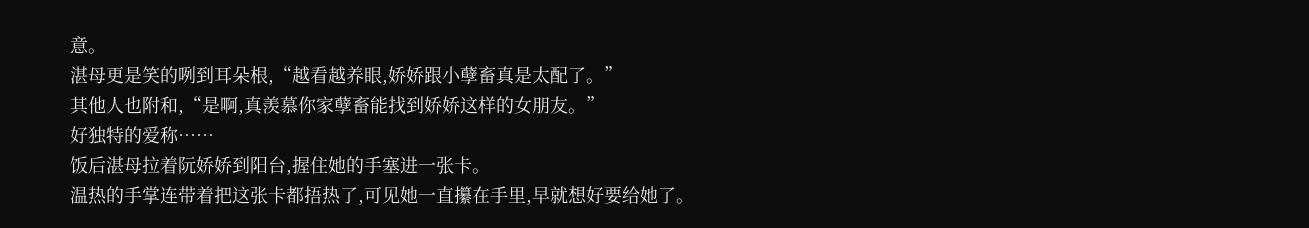意。
湛母更是笑的咧到耳朵根,“越看越养眼,娇娇跟小孽畜真是太配了。”
其他人也附和,“是啊,真羡慕你家孽畜能找到娇娇这样的女朋友。”
好独特的爱称……
饭后湛母拉着阮娇娇到阳台,握住她的手塞进一张卡。
温热的手掌连带着把这张卡都捂热了,可见她一直攥在手里,早就想好要给她了。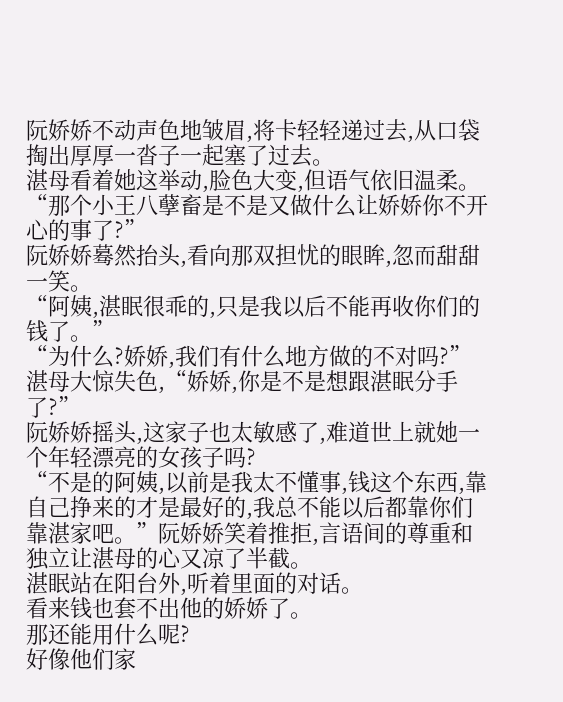阮娇娇不动声色地皱眉,将卡轻轻递过去,从口袋掏出厚厚一沓子一起塞了过去。
湛母看着她这举动,脸色大变,但语气依旧温柔。
“那个小王八孽畜是不是又做什么让娇娇你不开心的事了?”
阮娇娇蓦然抬头,看向那双担忧的眼眸,忽而甜甜一笑。
“阿姨,湛眠很乖的,只是我以后不能再收你们的钱了。”
“为什么?娇娇,我们有什么地方做的不对吗?”湛母大惊失色,“娇娇,你是不是想跟湛眠分手了?”
阮娇娇摇头,这家子也太敏感了,难道世上就她一个年轻漂亮的女孩子吗?
“不是的阿姨,以前是我太不懂事,钱这个东西,靠自己挣来的才是最好的,我总不能以后都靠你们靠湛家吧。”阮娇娇笑着推拒,言语间的尊重和独立让湛母的心又凉了半截。
湛眠站在阳台外,听着里面的对话。
看来钱也套不出他的娇娇了。
那还能用什么呢?
好像他们家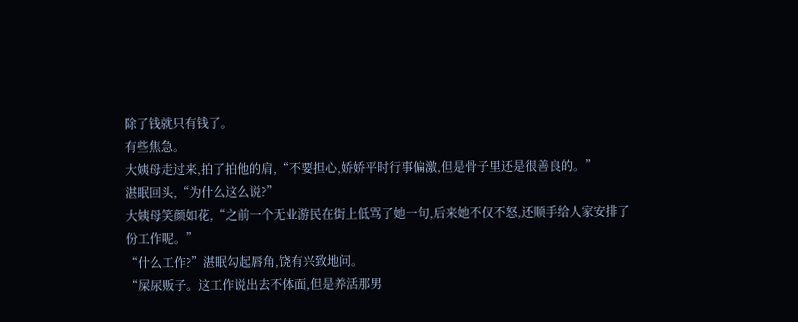除了钱就只有钱了。
有些焦急。
大姨母走过来,拍了拍他的肩,“不要担心,娇娇平时行事偏激,但是骨子里还是很善良的。”
湛眠回头,“为什么这么说?”
大姨母笑颜如花,“之前一个无业游民在街上低骂了她一句,后来她不仅不怒,还顺手给人家安排了份工作呢。”
“什么工作?”湛眠勾起唇角,饶有兴致地问。
“屎尿贩子。这工作说出去不体面,但是养活那男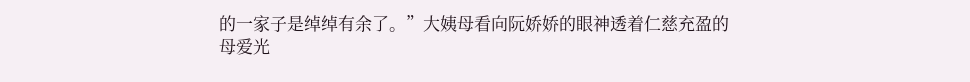的一家子是绰绰有余了。”大姨母看向阮娇娇的眼神透着仁慈充盈的母爱光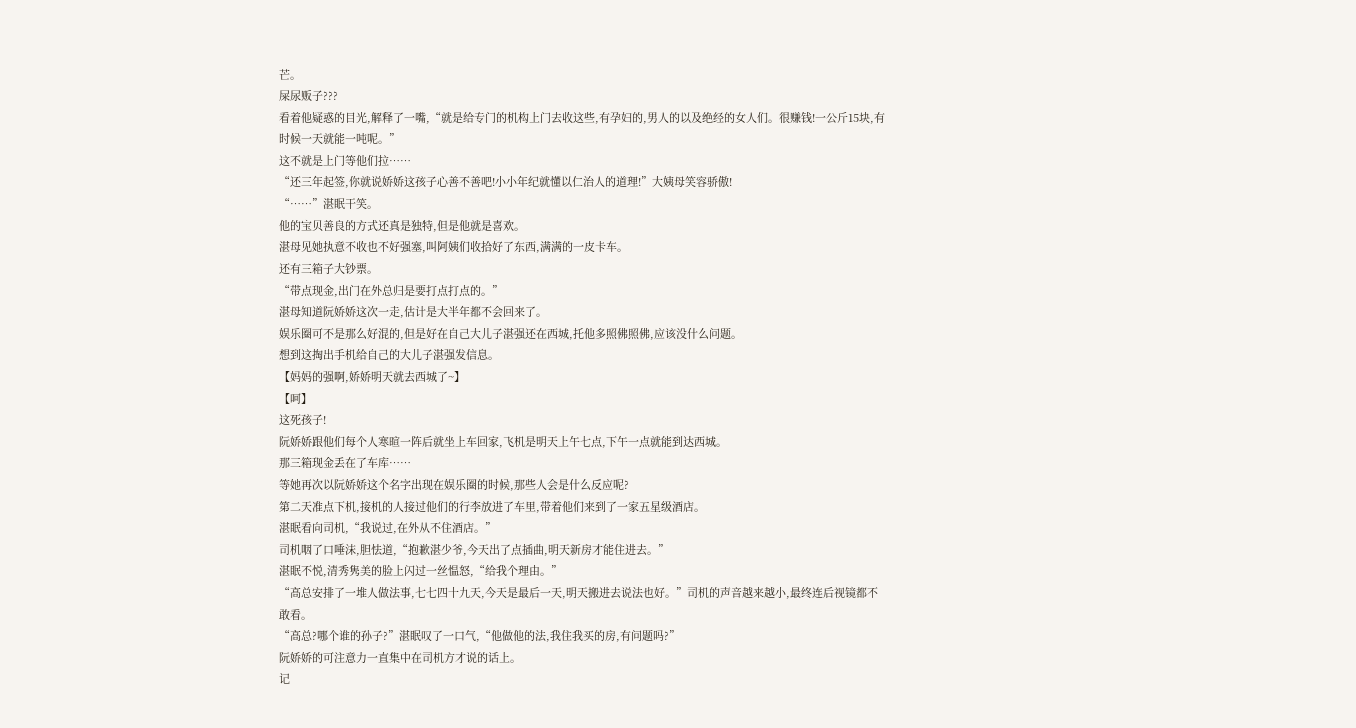芒。
屎尿贩子???
看着他疑惑的目光,解释了一嘴,“就是给专门的机构上门去收这些,有孕妇的,男人的以及绝经的女人们。很赚钱!一公斤15块,有时候一天就能一吨呢。”
这不就是上门等他们拉……
“还三年起签,你就说娇娇这孩子心善不善吧!小小年纪就懂以仁治人的道理!”大姨母笑容骄傲!
“……”湛眠干笑。
他的宝贝善良的方式还真是独特,但是他就是喜欢。
湛母见她执意不收也不好强塞,叫阿姨们收拾好了东西,满满的一皮卡车。
还有三箱子大钞票。
“带点现金,出门在外总归是要打点打点的。”
湛母知道阮娇娇这次一走,估计是大半年都不会回来了。
娱乐圈可不是那么好混的,但是好在自己大儿子湛强还在西城,托他多照佛照佛,应该没什么问题。
想到这掏出手机给自己的大儿子湛强发信息。
【妈妈的强啊,娇娇明天就去西城了~】
【呵】
这死孩子!
阮娇娇跟他们每个人寒暄一阵后就坐上车回家,飞机是明天上午七点,下午一点就能到达西城。
那三箱现金丢在了车库……
等她再次以阮娇娇这个名字出现在娱乐圈的时候,那些人会是什么反应呢?
第二天准点下机,接机的人接过他们的行李放进了车里,带着他们来到了一家五星级酒店。
湛眠看向司机,“我说过,在外从不住酒店。”
司机咽了口唾沫,胆怯道,“抱歉湛少爷,今天出了点插曲,明天新房才能住进去。”
湛眠不悦,清秀隽美的脸上闪过一丝愠怒,“给我个理由。”
“高总安排了一堆人做法事,七七四十九天,今天是最后一天,明天搬进去说法也好。”司机的声音越来越小,最终连后视镜都不敢看。
“高总?哪个谁的孙子?”湛眠叹了一口气,“他做他的法,我住我买的房,有问题吗?”
阮娇娇的可注意力一直集中在司机方才说的话上。
记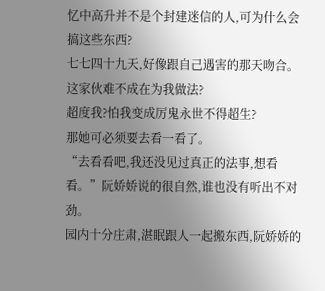忆中高升并不是个封建迷信的人,可为什么会搞这些东西?
七七四十九天,好像跟自己遇害的那天吻合。
这家伙难不成在为我做法?
超度我?怕我变成厉鬼永世不得超生?
那她可必须要去看一看了。
“去看看吧,我还没见过真正的法事,想看看。”阮娇娇说的很自然,谁也没有听出不对劲。
园内十分庄肃,湛眠跟人一起搬东西,阮娇娇的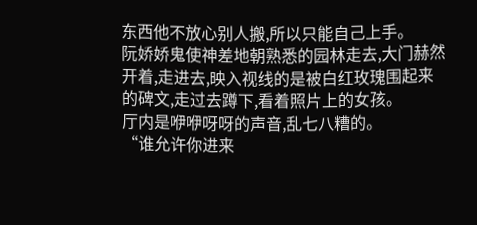东西他不放心别人搬,所以只能自己上手。
阮娇娇鬼使神差地朝熟悉的园林走去,大门赫然开着,走进去,映入视线的是被白红玫瑰围起来的碑文,走过去蹲下,看着照片上的女孩。
厅内是咿咿呀呀的声音,乱七八糟的。
“谁允许你进来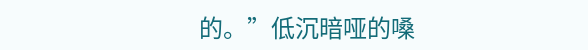的。”低沉暗哑的嗓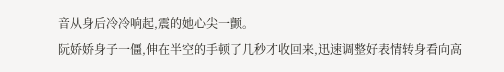音从身后冷冷响起,震的她心尖一颤。
阮娇娇身子一僵,伸在半空的手顿了几秒才收回来,迅速调整好表情转身看向高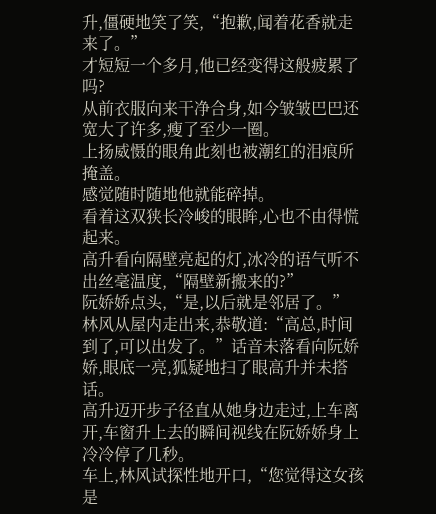升,僵硬地笑了笑,“抱歉,闻着花香就走来了。”
才短短一个多月,他已经变得这般疲累了吗?
从前衣服向来干净合身,如今皱皱巴巴还宽大了许多,瘦了至少一圈。
上扬威慑的眼角此刻也被潮红的泪痕所掩盖。
感觉随时随地他就能碎掉。
看着这双狭长冷峻的眼眸,心也不由得慌起来。
高升看向隔壁亮起的灯,冰冷的语气听不出丝毫温度,“隔壁新搬来的?”
阮娇娇点头,“是,以后就是邻居了。”
林风从屋内走出来,恭敬道:“高总,时间到了,可以出发了。”话音未落看向阮娇娇,眼底一亮,狐疑地扫了眼高升并未搭话。
高升迈开步子径直从她身边走过,上车离开,车窗升上去的瞬间视线在阮娇娇身上冷冷停了几秒。
车上,林风试探性地开口,“您觉得这女孩是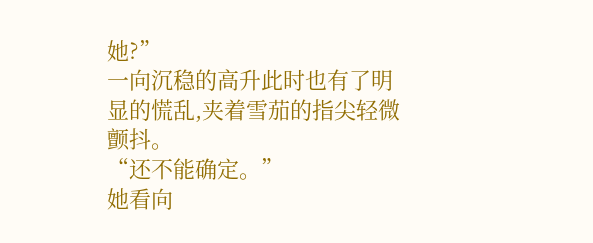她?”
一向沉稳的高升此时也有了明显的慌乱,夹着雪茄的指尖轻微颤抖。
“还不能确定。”
她看向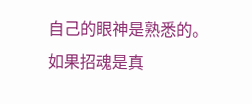自己的眼神是熟悉的。
如果招魂是真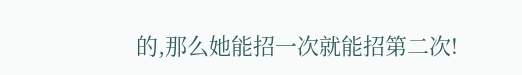的,那么她能招一次就能招第二次!